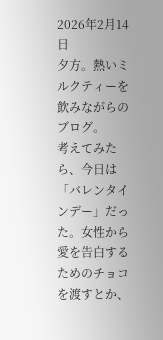2026年2月14日
夕方。熱いミルクティーを飲みながらのブログ。
考えてみたら、今日は「バレンタインデー」だった。女性から愛を告白するためのチョコを渡すとか、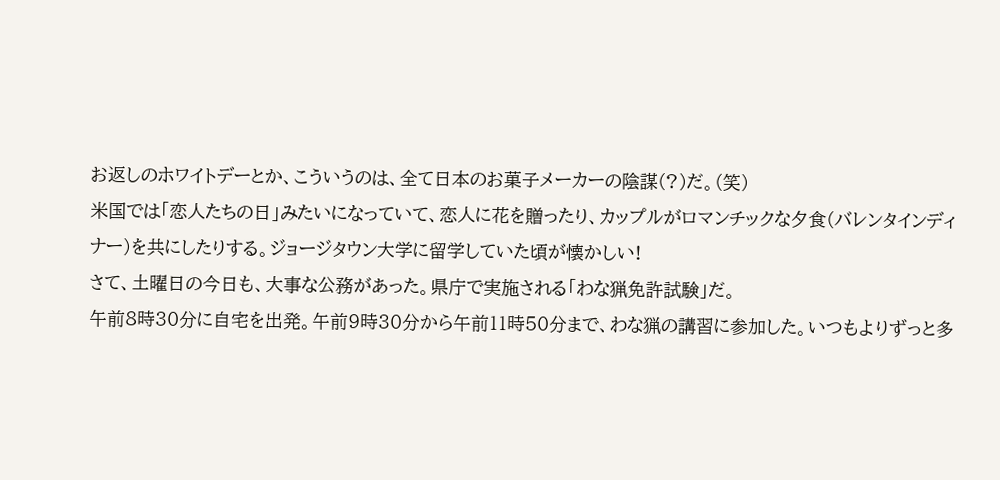お返しのホワイトデーとか、こういうのは、全て日本のお菓子メーカーの陰謀(?)だ。(笑)
米国では「恋人たちの日」みたいになっていて、恋人に花を贈ったり、カップルがロマンチックな夕食(バレンタインディナー)を共にしたりする。ジョージタウン大学に留学していた頃が懐かしい!
さて、土曜日の今日も、大事な公務があった。県庁で実施される「わな猟免許試験」だ。
午前8時30分に自宅を出発。午前9時30分から午前11時50分まで、わな猟の講習に参加した。いつもよりずっと多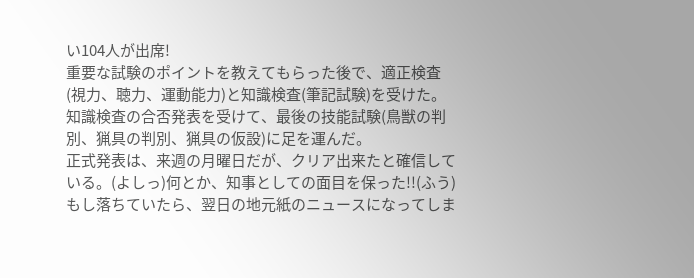い104人が出席!
重要な試験のポイントを教えてもらった後で、適正検査(視力、聴力、運動能力)と知識検査(筆記試験)を受けた。知識検査の合否発表を受けて、最後の技能試験(鳥獣の判別、猟具の判別、猟具の仮設)に足を運んだ。
正式発表は、来週の月曜日だが、クリア出来たと確信している。(よしっ)何とか、知事としての面目を保った!!(ふう)もし落ちていたら、翌日の地元紙のニュースになってしま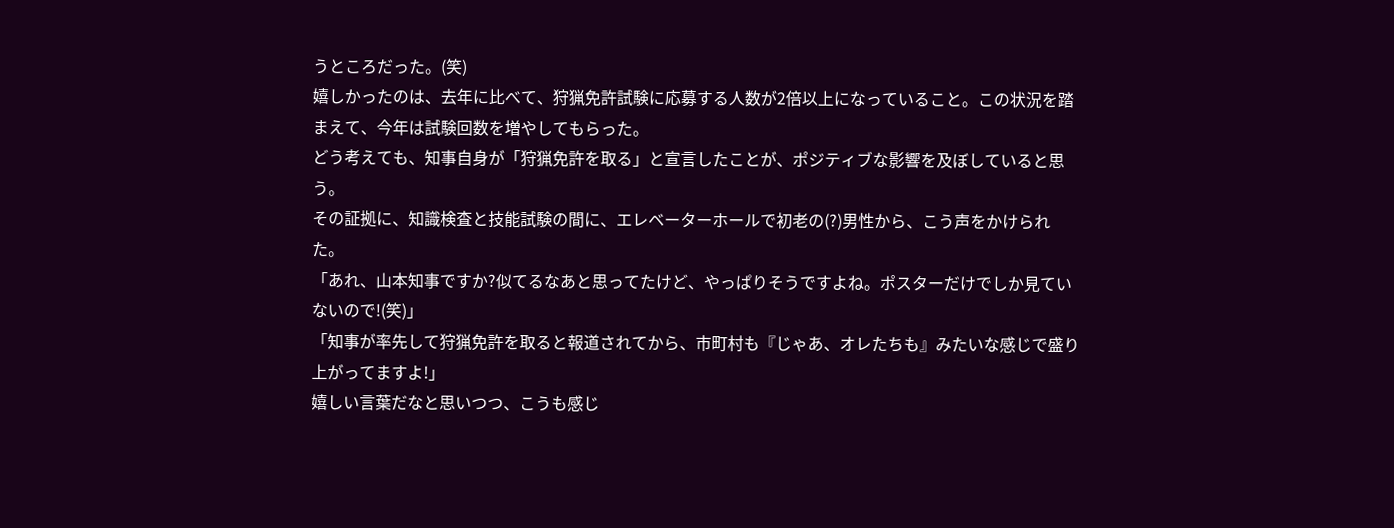うところだった。(笑)
嬉しかったのは、去年に比べて、狩猟免許試験に応募する人数が2倍以上になっていること。この状況を踏まえて、今年は試験回数を増やしてもらった。
どう考えても、知事自身が「狩猟免許を取る」と宣言したことが、ポジティブな影響を及ぼしていると思う。
その証拠に、知識検査と技能試験の間に、エレベーターホールで初老の(?)男性から、こう声をかけられた。
「あれ、山本知事ですか?似てるなあと思ってたけど、やっぱりそうですよね。ポスターだけでしか見ていないので!(笑)」
「知事が率先して狩猟免許を取ると報道されてから、市町村も『じゃあ、オレたちも』みたいな感じで盛り上がってますよ!」
嬉しい言葉だなと思いつつ、こうも感じ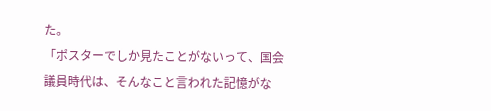た。
「ポスターでしか見たことがないって、国会議員時代は、そんなこと言われた記憶がな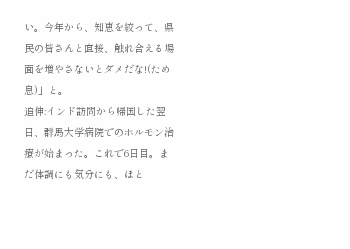い。今年から、知恵を絞って、県民の皆さんと直接、触れ合える場面を増やさないとダメだな!(ため息)」と。
追伸:インド訪問から帰国した翌日、群馬大学病院でのホルモン治療が始まった。これで6日目。まだ体調にも気分にも、ほと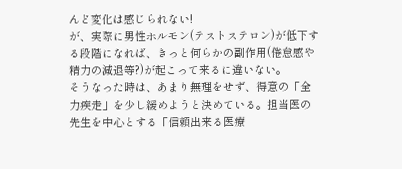んど変化は感じられない!
が、実際に男性ホルモン(テストステロン)が低下する段階になれば、きっと何らかの副作用(倦怠感や精力の減退等?)が起こって来るに違いない。
そうなった時は、あまり無理をせず、得意の「全力疾走」を少し緩めようと決めている。担当医の先生を中心とする「信頼出来る医療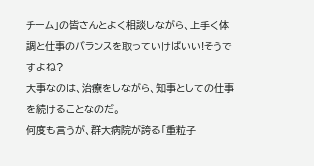チーム」の皆さんとよく相談しながら、上手く体調と仕事のバランスを取っていけばいい!そうですよね?
大事なのは、治療をしながら、知事としての仕事を続けることなのだ。
何度も言うが、群大病院が誇る「重粒子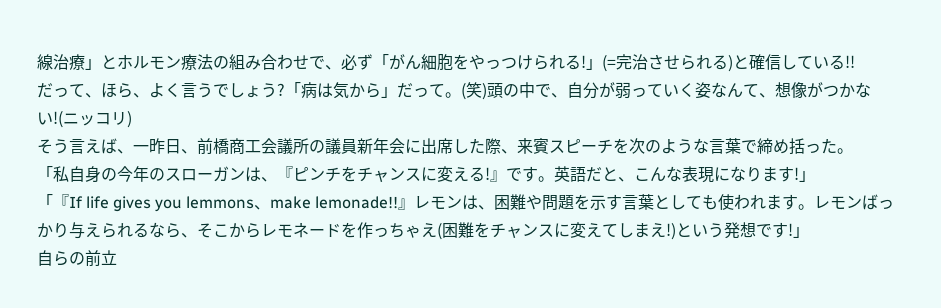線治療」とホルモン療法の組み合わせで、必ず「がん細胞をやっつけられる!」(=完治させられる)と確信している!!
だって、ほら、よく言うでしょう?「病は気から」だって。(笑)頭の中で、自分が弱っていく姿なんて、想像がつかない!(ニッコリ)
そう言えば、一昨日、前橋商工会議所の議員新年会に出席した際、来賓スピーチを次のような言葉で締め括った。
「私自身の今年のスローガンは、『ピンチをチャンスに変える!』です。英語だと、こんな表現になります!」
「『If life gives you lemmons、make lemonade!!』レモンは、困難や問題を示す言葉としても使われます。レモンばっかり与えられるなら、そこからレモネードを作っちゃえ(困難をチャンスに変えてしまえ!)という発想です!」
自らの前立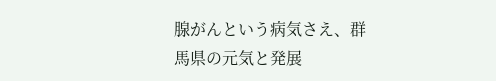腺がんという病気さえ、群馬県の元気と発展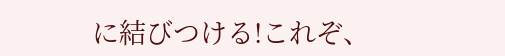に結びつける!これぞ、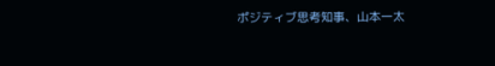ポジティブ思考知事、山本一太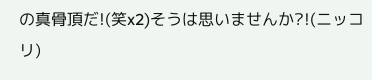の真骨頂だ!(笑x2)そうは思いませんか?!(ニッコリ)